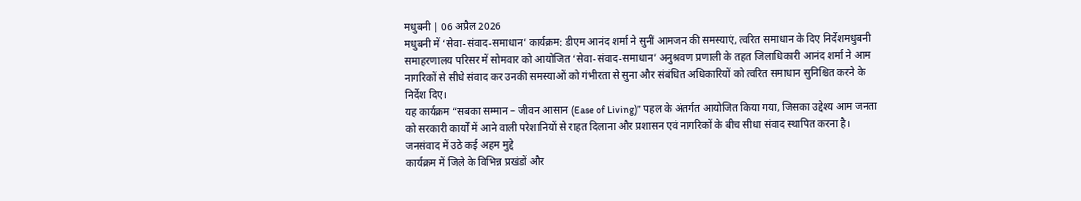मधुबनी | 06 अप्रैल 2026
मधुबनी में ‘सेवा-संवाद-समाधान’ कार्यक्रम: डीएम आनंद शर्मा ने सुनीं आमजन की समस्याएं, त्वरित समाधान के दिए निर्देशमधुबनी समाहरणालय परिसर में सोमवार को आयोजित ‘सेवा-संवाद-समाधान’ अनुश्रवण प्रणाली के तहत जिलाधिकारी आनंद शर्मा ने आम नागरिकों से सीधे संवाद कर उनकी समस्याओं को गंभीरता से सुना और संबंधित अधिकारियों को त्वरित समाधान सुनिश्चित करने के निर्देश दिए।
यह कार्यक्रम “सबका सम्मान – जीवन आसान (Ease of Living)” पहल के अंतर्गत आयोजित किया गया, जिसका उद्देश्य आम जनता को सरकारी कार्यों में आने वाली परेशानियों से राहत दिलाना और प्रशासन एवं नागरिकों के बीच सीधा संवाद स्थापित करना है।
जनसंवाद में उठे कई अहम मुद्दे
कार्यक्रम में जिले के विभिन्न प्रखंडों और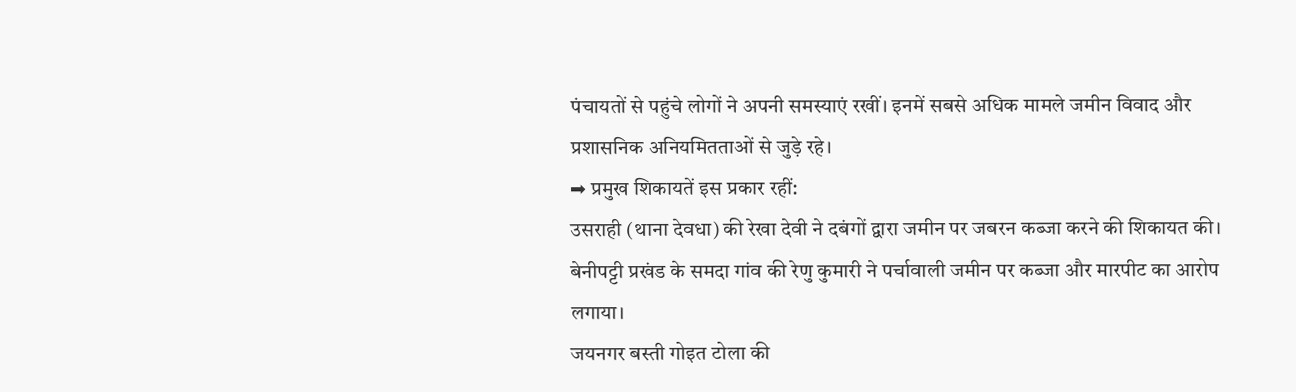पंचायतों से पहुंचे लोगों ने अपनी समस्याएं रखीं। इनमें सबसे अधिक मामले जमीन विवाद और प्रशासनिक अनियमितताओं से जुड़े रहे।
➡ प्रमुख शिकायतें इस प्रकार रहीं:
उसराही (थाना देवधा) की रेखा देवी ने दबंगों द्वारा जमीन पर जबरन कब्जा करने की शिकायत की।
बेनीपट्टी प्रखंड के समदा गांव की रेणु कुमारी ने पर्चावाली जमीन पर कब्जा और मारपीट का आरोप लगाया।
जयनगर बस्ती गोइत टोला की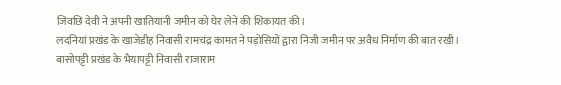जिवछि देवी ने अपनी खातियानी जमीन को घेर लेने की शिकायत की।
लदनियां प्रखंड के खाजेडीह निवासी रामचंद्र कामत ने पड़ोसियों द्वारा निजी जमीन पर अवैध निर्माण की बात रखी।
बासोपट्टी प्रखंड के भैयापट्टी निवासी राजाराम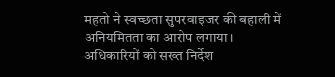महतो ने स्वच्छता सुपरवाइजर की बहाली में अनियमितता का आरोप लगाया।
अधिकारियों को सख्त निर्देश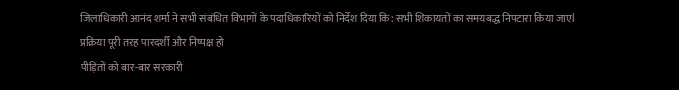जिलाधिकारी आनंद शर्मा ने सभी संबंधित विभागों के पदाधिकारियों को निर्देश दिया कि: सभी शिकायतों का समयबद्ध निपटारा किया जाएl
प्रक्रिया पूरी तरह पारदर्शी और निष्पक्ष हो
पीड़ितों को बार-बार सरकारी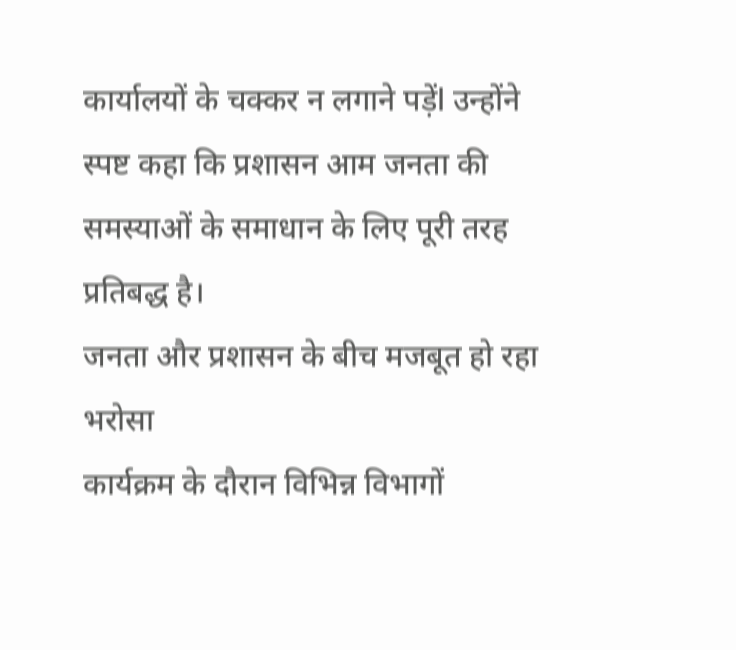कार्यालयों के चक्कर न लगाने पड़ेंl उन्होंने स्पष्ट कहा कि प्रशासन आम जनता की समस्याओं के समाधान के लिए पूरी तरह प्रतिबद्ध है।
जनता और प्रशासन के बीच मजबूत हो रहा भरोसा
कार्यक्रम के दौरान विभिन्न विभागों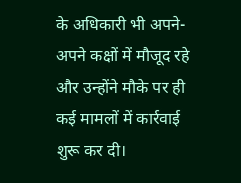के अधिकारी भी अपने-अपने कक्षों में मौजूद रहे और उन्होंने मौके पर ही कई मामलों में कार्रवाई शुरू कर दी।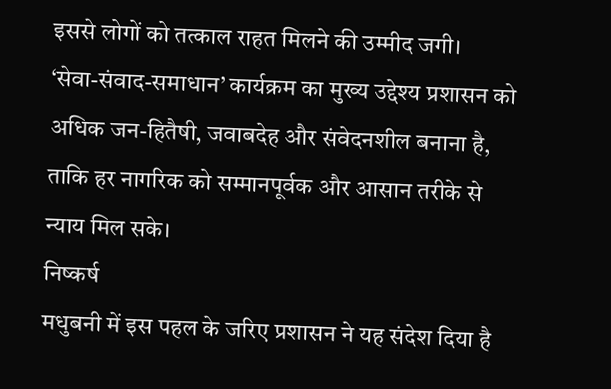इससे लोगों को तत्काल राहत मिलने की उम्मीद जगी।
‘सेवा-संवाद-समाधान’ कार्यक्रम का मुख्य उद्देश्य प्रशासन को अधिक जन-हितैषी, जवाबदेह और संवेदनशील बनाना है, ताकि हर नागरिक को सम्मानपूर्वक और आसान तरीके से न्याय मिल सके।
निष्कर्ष
मधुबनी में इस पहल के जरिए प्रशासन ने यह संदेश दिया है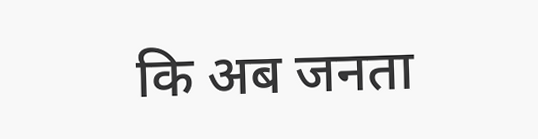कि अब जनता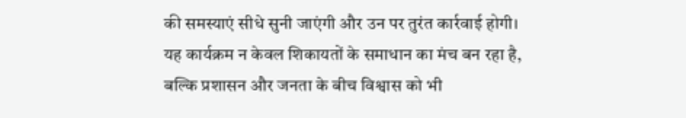की समस्याएं सीधे सुनी जाएंगी और उन पर तुरंत कार्रवाई होगी। यह कार्यक्रम न केवल शिकायतों के समाधान का मंच बन रहा है, बल्कि प्रशासन और जनता के बीच विश्वास को भी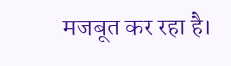मजबूत कर रहा है।